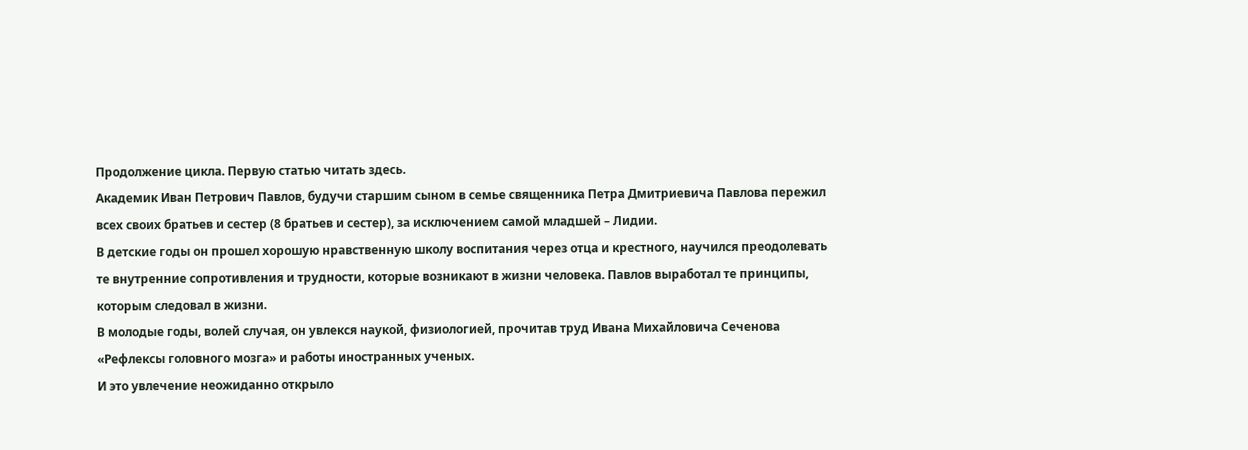Продолжение цикла. Первую статью читать здесь.
Академик Иван Петрович Павлов, будучи старшим сыном в семье священника Петра Дмитриевича Павлова пережил всех своих братьев и сестер (8 братьев и сестер), за исключением самой младшей – Лидии.
В детские годы он прошел хорошую нравственную школу воспитания через отца и крестного, научился преодолевать те внутренние сопротивления и трудности, которые возникают в жизни человека. Павлов выработал те принципы, которым следовал в жизни.
В молодые годы, волей случая, он увлекся наукой, физиологией, прочитав труд Ивана Михайловича Сеченова «Рефлексы головного мозга» и работы иностранных ученых.
И это увлечение неожиданно открыло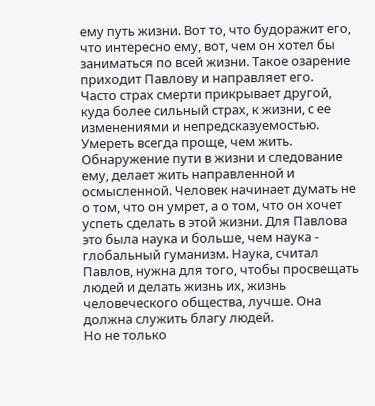ему путь жизни. Вот то, что будоражит его, что интересно ему, вот, чем он хотел бы заниматься по всей жизни. Такое озарение приходит Павлову и направляет его.
Часто страх смерти прикрывает другой, куда более сильный страх, к жизни, с ее изменениями и непредсказуемостью. Умереть всегда проще, чем жить.
Обнаружение пути в жизни и следование ему, делает жить направленной и осмысленной. Человек начинает думать не о том, что он умрет, а о том, что он хочет успеть сделать в этой жизни. Для Павлова это была наука и больше, чем наука - глобальный гуманизм. Наука, считал Павлов, нужна для того, чтобы просвещать людей и делать жизнь их, жизнь человеческого общества, лучше. Она должна служить благу людей.
Но не только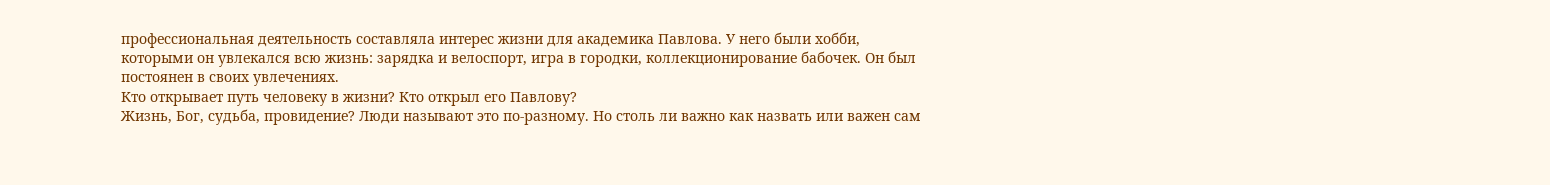профессиональная деятельность составляла интерес жизни для академика Павлова. У него были хобби, которыми он увлекался всю жизнь: зарядка и велоспорт, игра в городки, коллекционирование бабочек. Он был постоянен в своих увлечениях.
Кто открывает путь человеку в жизни? Кто открыл его Павлову?
Жизнь, Бог, судьба, провидение? Люди называют это по-разному. Но столь ли важно как назвать или важен сам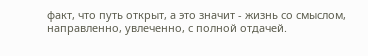факт, что путь открыт, а это значит - жизнь со смыслом, направленно, увлеченно, с полной отдачей.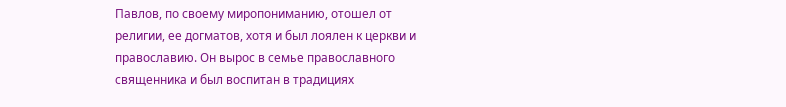Павлов, по своему миропониманию, отошел от религии, ее догматов, хотя и был лоялен к церкви и православию. Он вырос в семье православного священника и был воспитан в традициях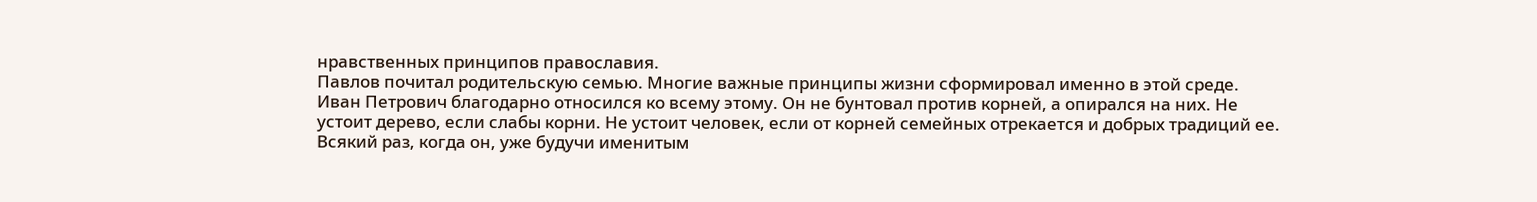нравственных принципов православия.
Павлов почитал родительскую семью. Многие важные принципы жизни сформировал именно в этой среде. Иван Петрович благодарно относился ко всему этому. Он не бунтовал против корней, а опирался на них. Не устоит дерево, если слабы корни. Не устоит человек, если от корней семейных отрекается и добрых традиций ее.
Всякий раз, когда он, уже будучи именитым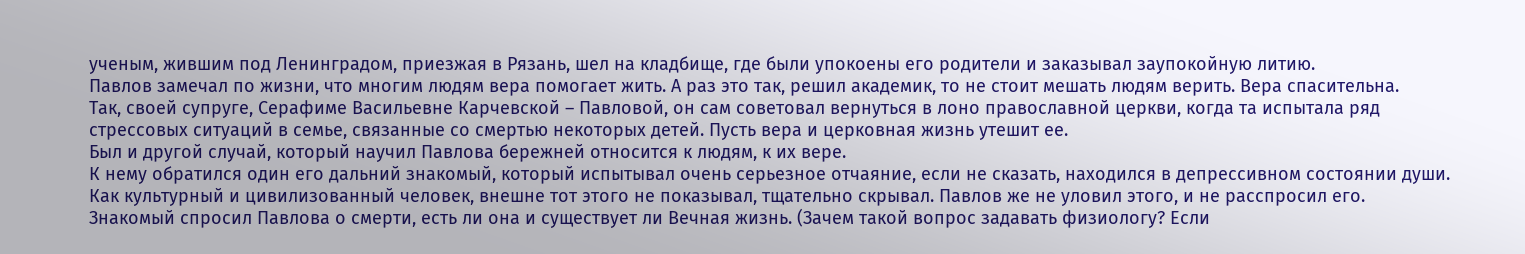ученым, жившим под Ленинградом, приезжая в Рязань, шел на кладбище, где были упокоены его родители и заказывал заупокойную литию.
Павлов замечал по жизни, что многим людям вера помогает жить. А раз это так, решил академик, то не стоит мешать людям верить. Вера спасительна.
Так, своей супруге, Серафиме Васильевне Карчевской – Павловой, он сам советовал вернуться в лоно православной церкви, когда та испытала ряд стрессовых ситуаций в семье, связанные со смертью некоторых детей. Пусть вера и церковная жизнь утешит ее.
Был и другой случай, который научил Павлова бережней относится к людям, к их вере.
К нему обратился один его дальний знакомый, который испытывал очень серьезное отчаяние, если не сказать, находился в депрессивном состоянии души. Как культурный и цивилизованный человек, внешне тот этого не показывал, тщательно скрывал. Павлов же не уловил этого, и не расспросил его.
Знакомый спросил Павлова о смерти, есть ли она и существует ли Вечная жизнь. (Зачем такой вопрос задавать физиологу? Если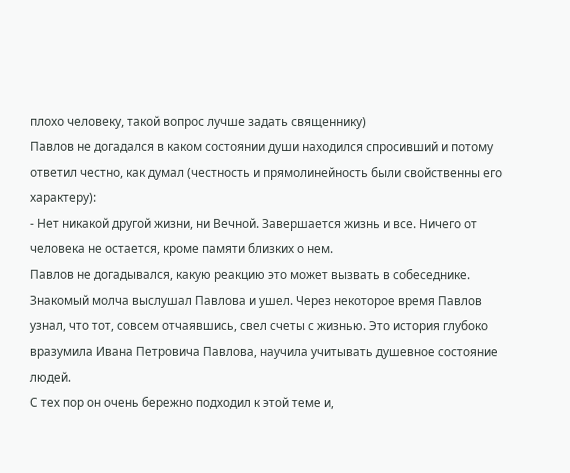плохо человеку, такой вопрос лучше задать священнику)
Павлов не догадался в каком состоянии души находился спросивший и потому ответил честно, как думал (честность и прямолинейность были свойственны его характеру):
- Нет никакой другой жизни, ни Вечной. Завершается жизнь и все. Ничего от человека не остается, кроме памяти близких о нем.
Павлов не догадывался, какую реакцию это может вызвать в собеседнике.
Знакомый молча выслушал Павлова и ушел. Через некоторое время Павлов узнал, что тот, совсем отчаявшись, свел счеты с жизнью. Это история глубоко вразумила Ивана Петровича Павлова, научила учитывать душевное состояние людей.
С тех пор он очень бережно подходил к этой теме и,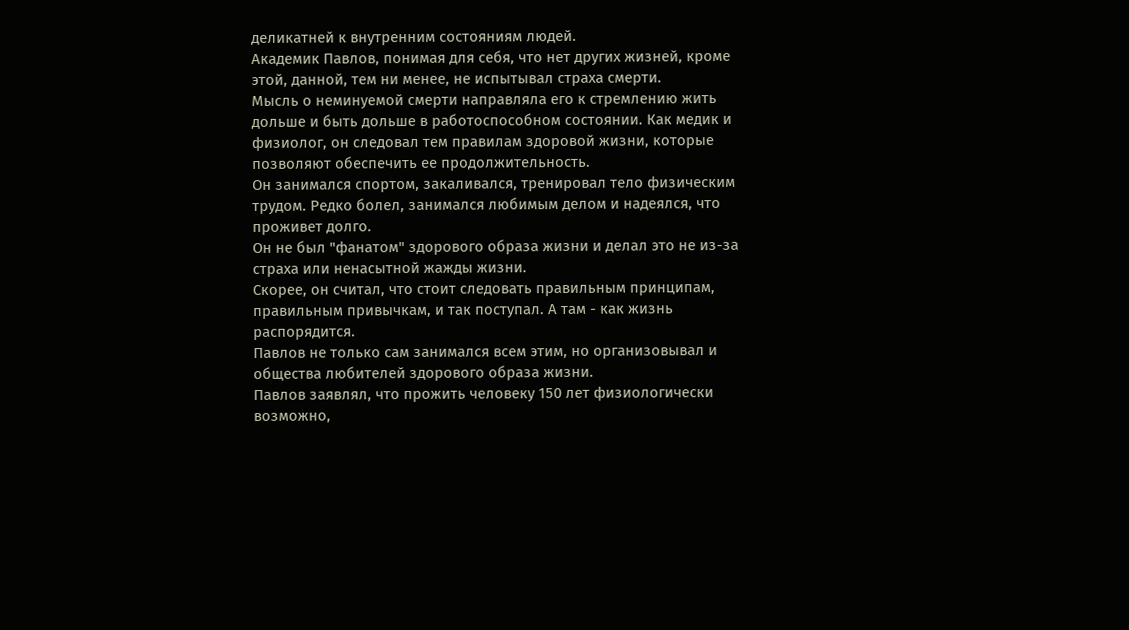деликатней к внутренним состояниям людей.
Академик Павлов, понимая для себя, что нет других жизней, кроме этой, данной, тем ни менее, не испытывал страха смерти.
Мысль о неминуемой смерти направляла его к стремлению жить дольше и быть дольше в работоспособном состоянии. Как медик и физиолог, он следовал тем правилам здоровой жизни, которые позволяют обеспечить ее продолжительность.
Он занимался спортом, закаливался, тренировал тело физическим трудом. Редко болел, занимался любимым делом и надеялся, что проживет долго.
Он не был "фанатом" здорового образа жизни и делал это не из-за страха или ненасытной жажды жизни.
Скорее, он считал, что стоит следовать правильным принципам, правильным привычкам, и так поступал. А там - как жизнь распорядится.
Павлов не только сам занимался всем этим, но организовывал и общества любителей здорового образа жизни.
Павлов заявлял, что прожить человеку 150 лет физиологически возможно,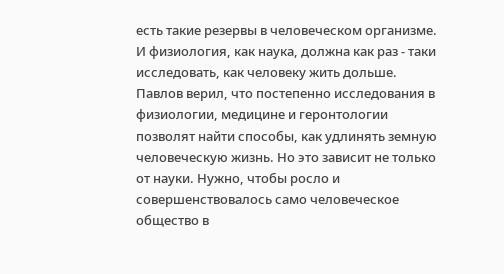есть такие резервы в человеческом организме. И физиология, как наука, должна как раз - таки исследовать, как человеку жить дольше. Павлов верил, что постепенно исследования в физиологии, медицине и геронтологии позволят найти способы, как удлинять земную человеческую жизнь. Но это зависит не только от науки. Нужно, чтобы росло и совершенствовалось само человеческое общество в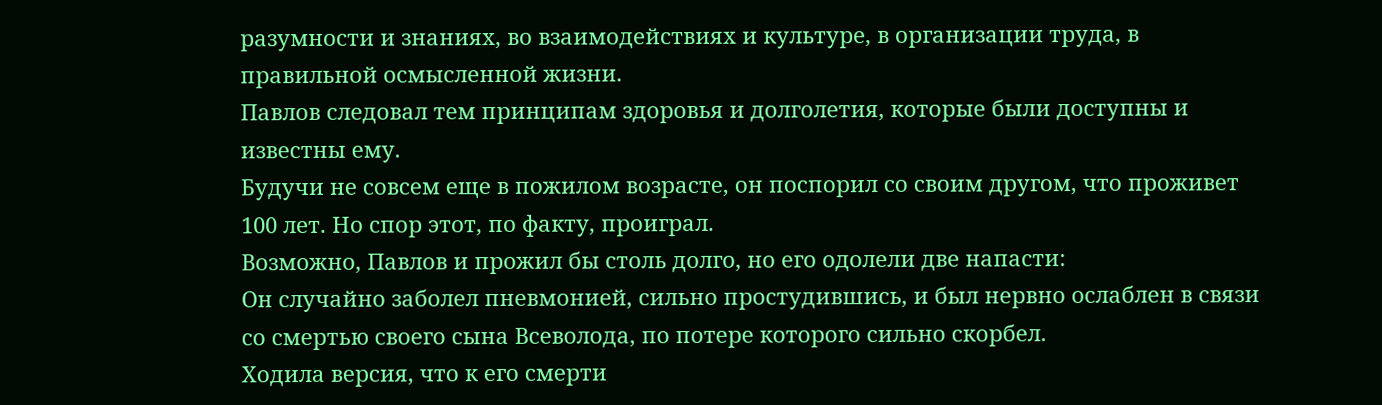разумности и знаниях, во взаимодействиях и культуре, в организации труда, в правильной осмысленной жизни.
Павлов следовал тем принципам здоровья и долголетия, которые были доступны и известны ему.
Будучи не совсем еще в пожилом возрасте, он поспорил со своим другом, что проживет 100 лет. Но спор этот, по факту, проиграл.
Возможно, Павлов и прожил бы столь долго, но его одолели две напасти:
Он случайно заболел пневмонией, сильно простудившись, и был нервно ослаблен в связи со смертью своего сына Всеволода, по потере которого сильно скорбел.
Ходила версия, что к его смерти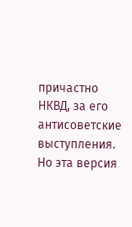причастно НКВД, за его антисоветские выступления. Но эта версия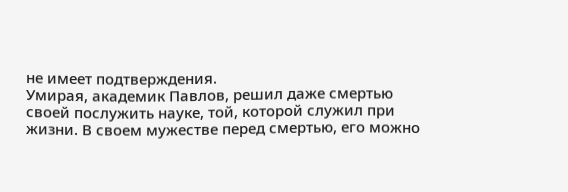не имеет подтверждения.
Умирая, академик Павлов, решил даже смертью своей послужить науке, той, которой служил при жизни. В своем мужестве перед смертью, его можно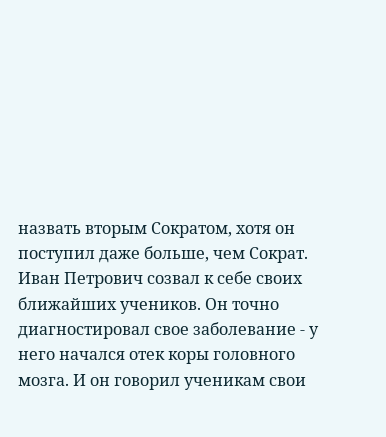назвать вторым Сократом, хотя он поступил даже больше, чем Сократ.
Иван Петрович созвал к себе своих ближайших учеников. Он точно диагностировал свое заболевание - у него начался отек коры головного мозга. И он говорил ученикам свои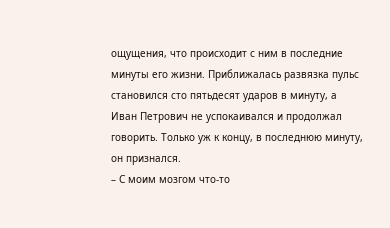ощущения, что происходит с ним в последние минуты его жизни. Приближалась развязка пульс становился сто пятьдесят ударов в минуту, а Иван Петрович не успокаивался и продолжал говорить. Только уж к концу, в последнюю минуту, он признался.
– С моим мозгом что-то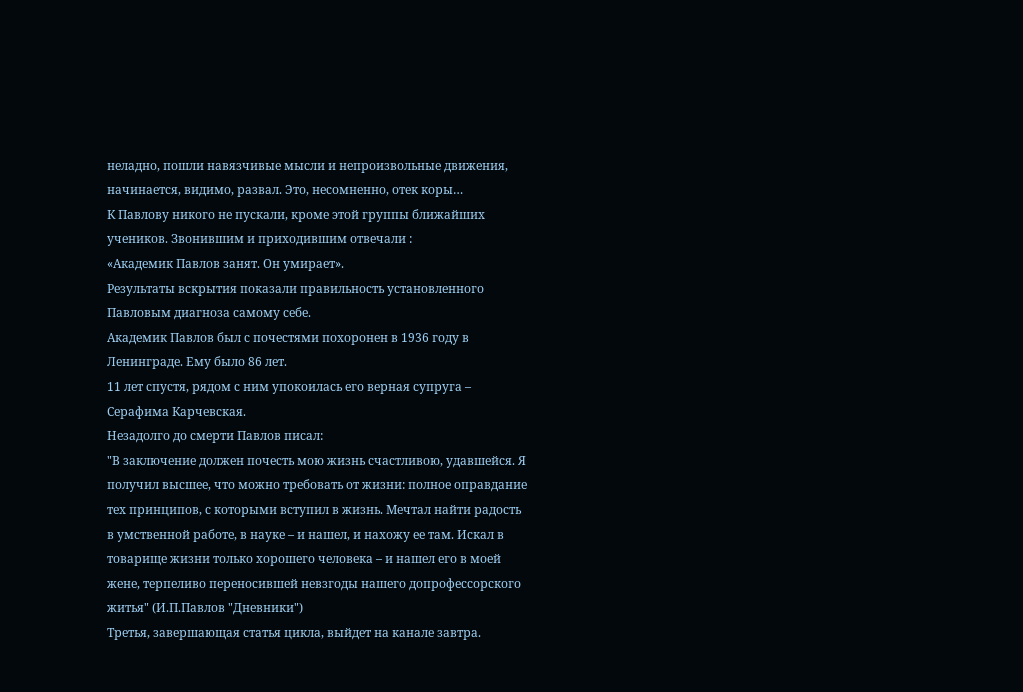неладно, пошли навязчивые мысли и непроизвольные движения, начинается, видимо, развал. Это, несомненно, отек коры…
К Павлову никого не пускали, кроме этой группы ближайших учеников. Звонившим и приходившим отвечали :
«Академик Павлов занят. Он умирает».
Результаты вскрытия показали правильность установленного Павловым диагноза самому себе.
Академик Павлов был с почестями похоронен в 1936 году в Ленинграде. Ему было 86 лет.
11 лет спустя, рядом с ним упокоилась его верная супруга – Серафима Карчевская.
Незадолго до смерти Павлов писал:
"В заключение должен почесть мою жизнь счастливою, удавшейся. Я получил высшее, что можно требовать от жизни: полное оправдание тех принципов, с которыми вступил в жизнь. Мечтал найти радость в умственной работе, в науке – и нашел, и нахожу ее там. Искал в товарище жизни только хорошего человека – и нашел его в моей жене, терпеливо переносившей невзгоды нашего допрофессорского житья" (И.П.Павлов "Дневники")
Третья, завершающая статья цикла, выйдет на канале завтра.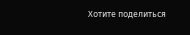Хотите поделиться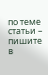по теме статьи – пишите в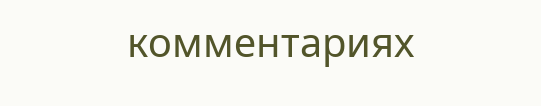комментариях